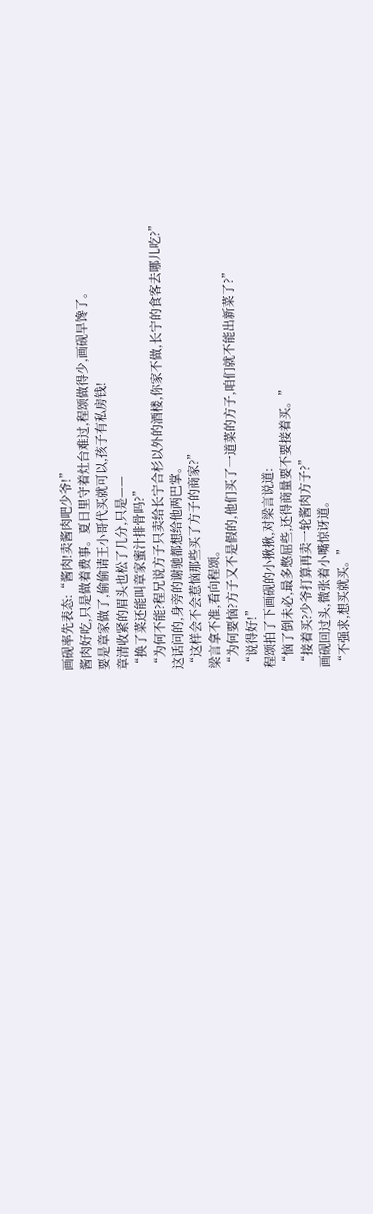画砚率先表态:“酱肉!卖酱肉吧少爷!”
酱肉好吃,只是做着费事。夏日里守着灶台难过,程颂做得少,画砚早馋了。
要是章家做了,偷偷请王小哥代买就可以,孩子有私房钱!
章清收紧的眉头也松了几分,只是——
“换了菜还能叫章家蜜汁排骨吗?”
“为何不能?程兄说方子只卖给长宁合杉以外的酒楼,你家不做,长宁的食客去哪儿吃?”
这话问的,身旁的谢驰都想给他两巴掌。
“这样会不会惹恼那些买了方子的商家?”
梁言拿不准,看向程颂。
“为何要恼?方子又不是假的,他们买了一道菜的方子,咱们就不能出新菜了?”
“说得好!”
程颂拍了下画砚的小揪揪,对梁言说道:
“恼了倒未必,最多憋屈些,还得商量要不要接着买。”
“接着买?少爷打算再卖一轮酱肉方子?”
画砚回过头,微张着小嘴惊讶道。
“不强求,想买就买。”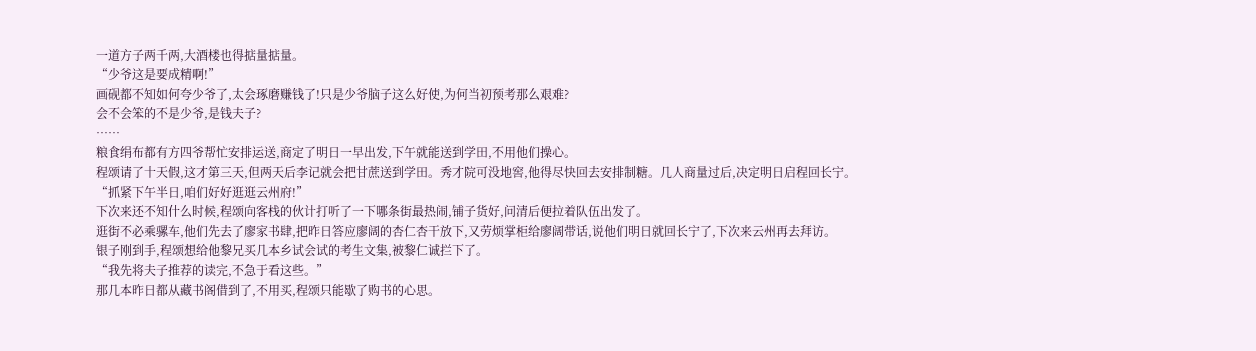一道方子两千两,大酒楼也得掂量掂量。
“少爷这是要成精啊!”
画砚都不知如何夸少爷了,太会琢磨赚钱了!只是少爷脑子这么好使,为何当初预考那么艰难?
会不会笨的不是少爷,是钱夫子?
……
粮食绢布都有方四爷帮忙安排运送,商定了明日一早出发,下午就能送到学田,不用他们操心。
程颂请了十天假,这才第三天,但两天后李记就会把甘蔗送到学田。秀才院可没地窖,他得尽快回去安排制糖。几人商量过后,决定明日启程回长宁。
“抓紧下午半日,咱们好好逛逛云州府!”
下次来还不知什么时候,程颂向客栈的伙计打听了一下哪条街最热闹,铺子货好,问清后便拉着队伍出发了。
逛街不必乘骡车,他们先去了廖家书肆,把昨日答应廖阔的杏仁杏干放下,又劳烦掌柜给廖阔带话,说他们明日就回长宁了,下次来云州再去拜访。
银子刚到手,程颂想给他黎兄买几本乡试会试的考生文集,被黎仁诚拦下了。
“我先将夫子推荐的读完,不急于看这些。”
那几本昨日都从藏书阁借到了,不用买,程颂只能歇了购书的心思。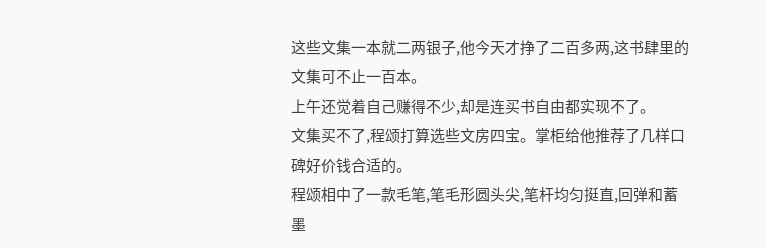这些文集一本就二两银子,他今天才挣了二百多两,这书肆里的文集可不止一百本。
上午还觉着自己赚得不少,却是连买书自由都实现不了。
文集买不了,程颂打算选些文房四宝。掌柜给他推荐了几样口碑好价钱合适的。
程颂相中了一款毛笔,笔毛形圆头尖,笔杆均匀挺直,回弹和蓄墨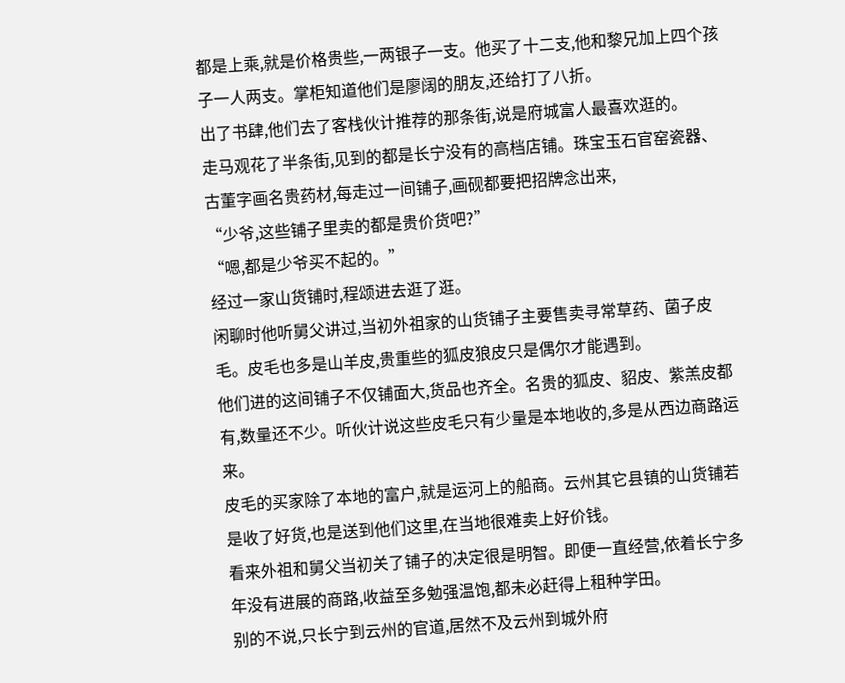都是上乘,就是价格贵些,一两银子一支。他买了十二支,他和黎兄加上四个孩子一人两支。掌柜知道他们是廖阔的朋友,还给打了八折。
出了书肆,他们去了客栈伙计推荐的那条街,说是府城富人最喜欢逛的。
走马观花了半条街,见到的都是长宁没有的高档店铺。珠宝玉石官窑瓷器、古董字画名贵药材,每走过一间铺子,画砚都要把招牌念出来,
“少爷,这些铺子里卖的都是贵价货吧?”
“嗯,都是少爷买不起的。”
经过一家山货铺时,程颂进去逛了逛。
闲聊时他听舅父讲过,当初外祖家的山货铺子主要售卖寻常草药、菌子皮毛。皮毛也多是山羊皮,贵重些的狐皮狼皮只是偶尔才能遇到。
他们进的这间铺子不仅铺面大,货品也齐全。名贵的狐皮、貂皮、紫羔皮都有,数量还不少。听伙计说这些皮毛只有少量是本地收的,多是从西边商路运来。
皮毛的买家除了本地的富户,就是运河上的船商。云州其它县镇的山货铺若是收了好货,也是送到他们这里,在当地很难卖上好价钱。
看来外祖和舅父当初关了铺子的决定很是明智。即便一直经营,依着长宁多年没有进展的商路,收益至多勉强温饱,都未必赶得上租种学田。
别的不说,只长宁到云州的官道,居然不及云州到城外府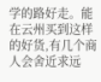学的路好走。能在云州买到这样的好货,有几个商人会舍近求远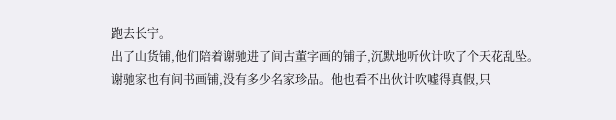跑去长宁。
出了山货铺,他们陪着谢驰进了间古董字画的铺子,沉默地听伙计吹了个天花乱坠。
谢驰家也有间书画铺,没有多少名家珍品。他也看不出伙计吹嘘得真假,只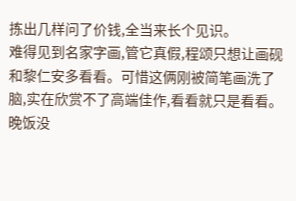拣出几样问了价钱,全当来长个见识。
难得见到名家字画,管它真假,程颂只想让画砚和黎仁安多看看。可惜这俩刚被简笔画洗了脑,实在欣赏不了高端佳作,看看就只是看看。
晚饭没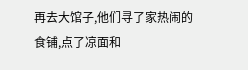再去大馆子,他们寻了家热闹的食铺,点了凉面和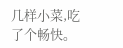几样小菜,吃了个畅快。